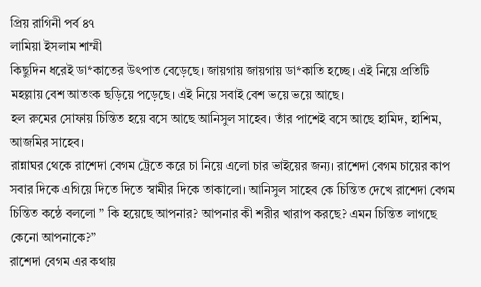প্রিয় রাগিনী পর্ব ৪৭
লামিয়া ইসলাম শাম্মী
কিছুদিন ধরেই ডা*কাতের উৎপাত বেড়েছে। জায়গায় জায়গায় ডা*কাতি হচ্ছে। এই নিয়ে প্রতিটি মহল্লায় বেশ আতংক ছড়িয়ে পড়েছে। এই নিয়ে সবাই বেশ ভয়ে ভয়ে আছে।
হল রুমের সোফায় চিন্তিত হয়ে বসে আছে আনিসুল সাহেব। তাঁর পাশেই বসে আছে হামিদ, হাশিম, আজমির সাহেব।
রান্নাঘর থেকে রাশেদা বেগম ট্রেতে করে চা নিয়ে এলো চার ভাইয়ের জন্য। রাশেদা বেগম চায়ের কাপ সবার দিকে এগিয়ে দিতে দিতে স্বামীর দিকে তাকালো। আনিসুল সাহেব কে চিন্তিত দেখে রাশেদা বেগম চিন্তিত কন্ঠে বললো ” কি হয়েছে আপনার? আপনার কী শরীর খারাপ করছে? এমন চিন্তিত লাগছে কেনো আপনাকে?”
রাশেদা বেগম এর কথায়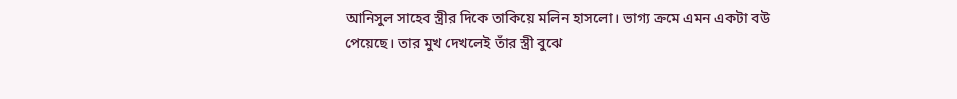আনিসুল সাহেব স্ত্রীর দিকে তাকিয়ে মলিন হাসলো। ভাগ্য ক্রমে এমন একটা বউ
পেয়েছে। তার মুখ দেখলেই তাঁর স্ত্রী বুঝে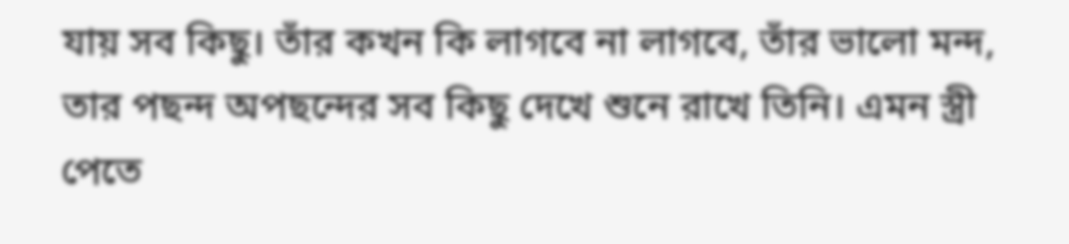যায় সব কিছু। তাঁর কখন কি লাগবে না লাগবে, তাঁর ভালো মন্দ, তার পছন্দ অপছন্দের সব কিছু দেখে শুনে রাখে তিনি। এমন স্ত্রী পেতে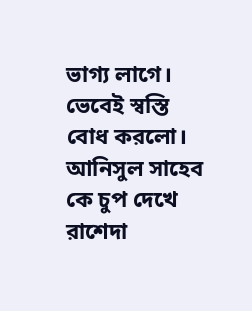ভাগ্য লাগে। ভেবেই স্বস্তি বোধ করলো।
আনিসুল সাহেব কে চুপ দেখে রাশেদা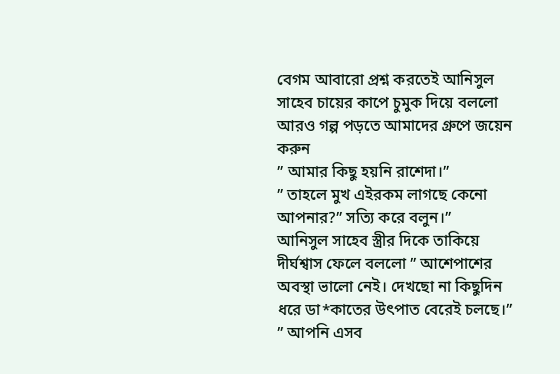বেগম আবারো প্রশ্ন করতেই আনিসুল সাহেব চায়ের কাপে চুমুক দিয়ে বললো
আরও গল্প পড়তে আমাদের গ্রুপে জয়েন করুন
” আমার কিছু হয়নি রাশেদা।”
” তাহলে মুখ এইরকম লাগছে কেনো আপনার?” সত্যি করে বলুন।”
আনিসুল সাহেব স্ত্রীর দিকে তাকিয়ে দীর্ঘশ্বাস ফেলে বললো ” আশেপাশের অবস্থা ভালো নেই। দেখছো না কিছুদিন ধরে ডা*কাতের উৎপাত বেরেই চলছে।”
” আপনি এসব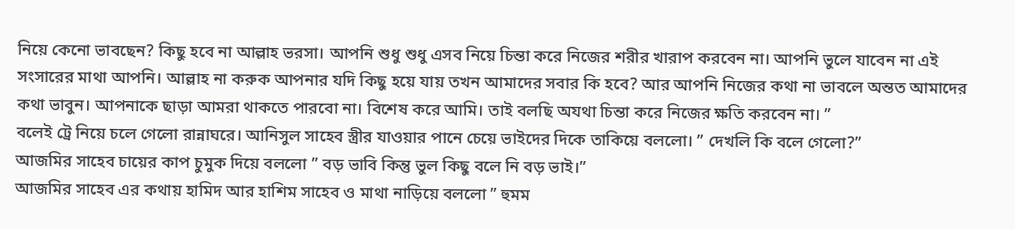নিয়ে কেনো ভাবছেন? কিছু হবে না আল্লাহ ভরসা। আপনি শুধু শুধু এসব নিয়ে চিন্তা করে নিজের শরীর খারাপ করবেন না। আপনি ভুলে যাবেন না এই সংসারের মাথা আপনি। আল্লাহ না করুক আপনার যদি কিছু হয়ে যায় তখন আমাদের সবার কি হবে? আর আপনি নিজের কথা না ভাবলে অন্তত আমাদের কথা ভাবুন। আপনাকে ছাড়া আমরা থাকতে পারবো না। বিশেষ করে আমি। তাই বলছি অযথা চিন্তা করে নিজের ক্ষতি করবেন না। ”
বলেই ট্রে নিয়ে চলে গেলো রান্নাঘরে। আনিসুল সাহেব স্ত্রীর যাওয়ার পানে চেয়ে ভাইদের দিকে তাকিয়ে বললো। ” দেখলি কি বলে গেলো?”
আজমির সাহেব চায়ের কাপ চুমুক দিয়ে বললো ” বড় ভাবি কিন্তু ভুল কিছু বলে নি বড় ভাই।”
আজমির সাহেব এর কথায় হামিদ আর হাশিম সাহেব ও মাথা নাড়িয়ে বললো ” হুমম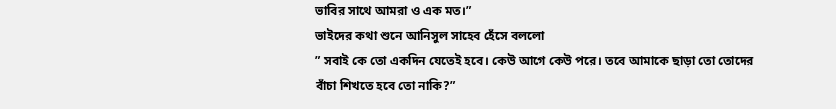ভাবির সাথে আমরা ও এক মত।”
ভাইদের কথা শুনে আনিসুল সাহেব হেঁসে বললো
” সবাই কে তো একদিন যেতেই হবে। কেউ আগে কেউ পরে। তবে আমাকে ছাড়া তো তোদের বাঁচা শিখতে হবে তো নাকি?”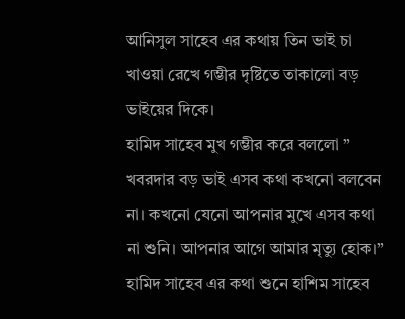আনিসুল সাহেব এর কথায় তিন ভাই চা খাওয়া রেখে গম্ভীর দৃষ্টিতে তাকালো বড় ভাইয়ের দিকে।
হামিদ সাহেব মুখ গম্ভীর করে বললো ” খবরদার বড় ভাই এসব কথা কখনো বলবেন না। কখনো যেনো আপনার মুখে এসব কথা না শুনি। আপনার আগে আমার মৃত্যু হোক।”
হামিদ সাহেব এর কথা শুনে হাশিম সাহেব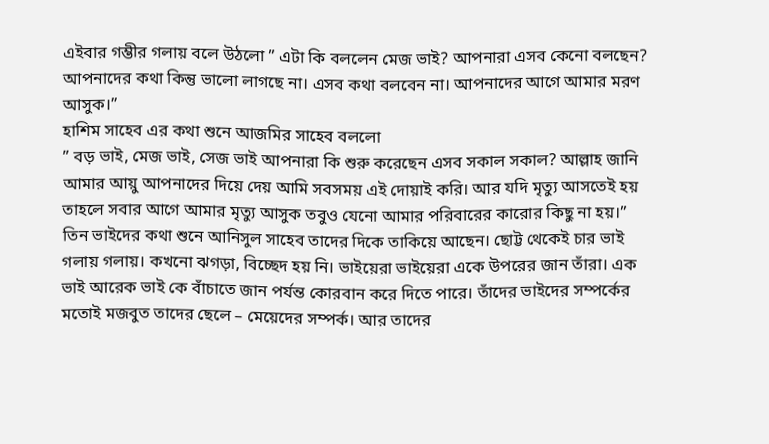এইবার গম্ভীর গলায় বলে উঠলো ” এটা কি বললেন মেজ ভাই? আপনারা এসব কেনো বলছেন? আপনাদের কথা কিন্তু ভালো লাগছে না। এসব কথা বলবেন না। আপনাদের আগে আমার মরণ আসুক।”
হাশিম সাহেব এর কথা শুনে আজমির সাহেব বললো
” বড় ভাই, মেজ ভাই, সেজ ভাই আপনারা কি শুরু করেছেন এসব সকাল সকাল? আল্লাহ জানি আমার আয়ু আপনাদের দিয়ে দেয় আমি সবসময় এই দোয়াই করি। আর যদি মৃত্যু আসতেই হয় তাহলে সবার আগে আমার মৃত্যু আসুক তবুও যেনো আমার পরিবারের কারোর কিছু না হয়।”
তিন ভাইদের কথা শুনে আনিসুল সাহেব তাদের দিকে তাকিয়ে আছেন। ছোট্ট থেকেই চার ভাই গলায় গলায়। কখনো ঝগড়া, বিচ্ছেদ হয় নি। ভাইয়েরা ভাইয়েরা একে উপরের জান তাঁরা। এক ভাই আরেক ভাই কে বাঁচাতে জান পর্যন্ত কোরবান করে দিতে পারে। তাঁদের ভাইদের সম্পর্কের মতোই মজবুত তাদের ছেলে – মেয়েদের সম্পর্ক। আর তাদের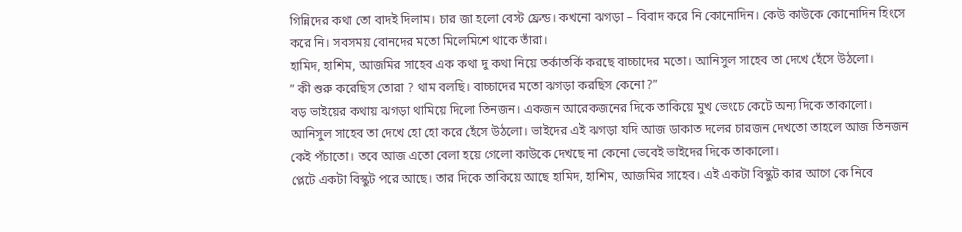গিন্নিদের কথা তো বাদই দিলাম। চার জা হলো বেস্ট ফ্রেন্ড। কখনো ঝগড়া – বিবাদ করে নি কোনোদিন। কেউ কাউকে কোনোদিন হিংসে করে নি। সবসময় বোনদের মতো মিলেমিশে থাকে তাঁরা।
হামিদ, হাশিম, আজমির সাহেব এক কথা দু কথা নিয়ে তর্কাতর্কি করছে বাচ্চাদের মতো। আনিসুল সাহেব তা দেখে হেঁসে উঠলো।
” কী শুরু করেছিস তোরা ? থাম বলছি। বাচ্চাদের মতো ঝগড়া করছিস কেনো?”
বড় ভাইয়ের কথায় ঝগড়া থামিয়ে দিলো তিনজন। একজন আরেকজনের দিকে তাকিয়ে মুখ ভেংচে কেটে অন্য দিকে তাকালো। আনিসুল সাহেব তা দেখে হো হো করে হেঁসে উঠলো। ভাইদের এই ঝগড়া যদি আজ ডাকাত দলের চারজন দেখতো তাহলে আজ তিনজন কেই পঁচাতো। তবে আজ এতো বেলা হয়ে গেলো কাউকে দেখছে না কেনো ভেবেই ভাইদের দিকে তাকালো।
প্লেটে একটা বিস্কুট পরে আছে। তার দিকে তাকিয়ে আছে হামিদ, হাশিম, আজমির সাহেব। এই একটা বিস্কুট কার আগে কে নিবে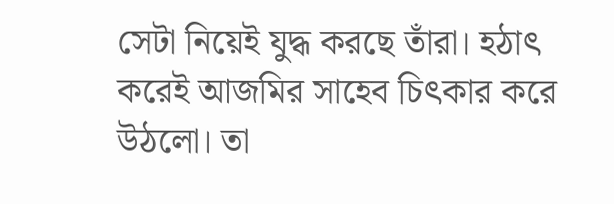সেটা নিয়েই যুদ্ধ করছে তাঁরা। হঠাৎ করেই আজমির সাহেব চিৎকার করে উঠলো। তা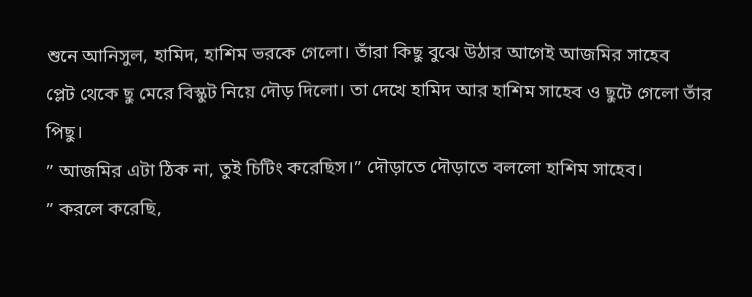শুনে আনিসুল, হামিদ, হাশিম ভরকে গেলো। তাঁরা কিছু বুঝে উঠার আগেই আজমির সাহেব
প্লেট থেকে ছু মেরে বিস্কুট নিয়ে দৌড় দিলো। তা দেখে হামিদ আর হাশিম সাহেব ও ছুটে গেলো তাঁর পিছু।
” আজমির এটা ঠিক না, তুই চিটিং করেছিস।” দৌড়াতে দৌড়াতে বললো হাশিম সাহেব।
” করলে করেছি,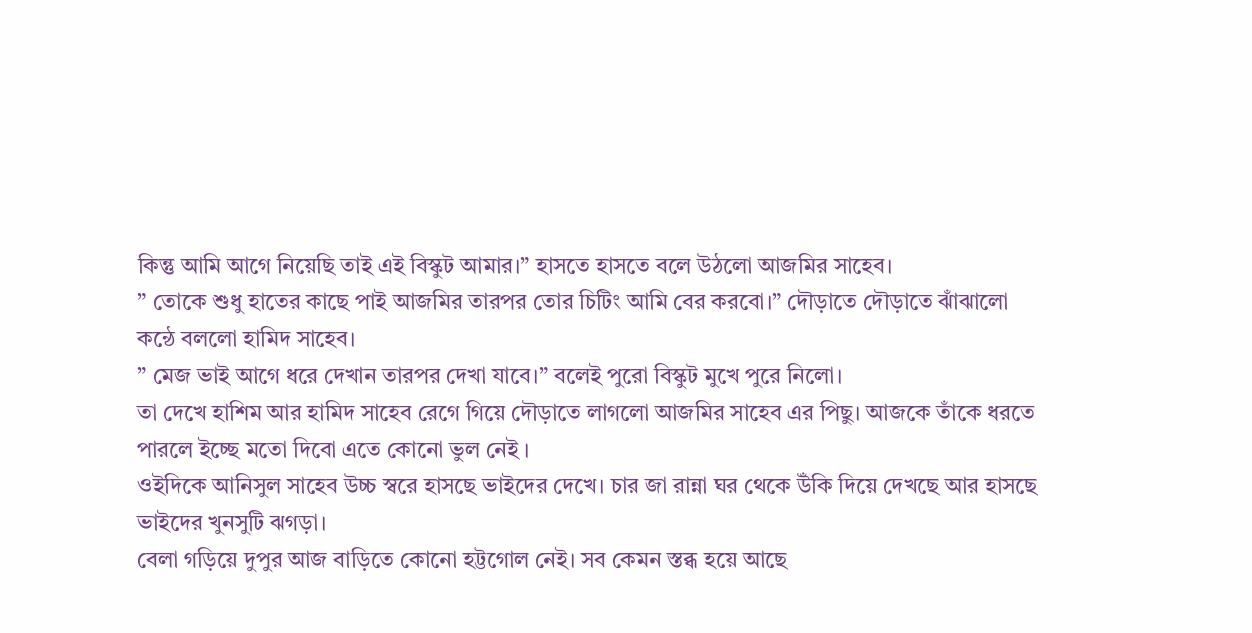কিন্তু আমি আগে নিয়েছি তাই এই বিস্কুট আমার।” হাসতে হাসতে বলে উঠলো আজমির সাহেব।
” তোকে শুধু হাতের কাছে পাই আজমির তারপর তোর চিটিং আমি বের করবো।” দৌড়াতে দৌড়াতে ঝাঁঝালো কন্ঠে বললো হামিদ সাহেব।
” মেজ ভাই আগে ধরে দেখান তারপর দেখা যাবে।” বলেই পুরো বিস্কুট মুখে পুরে নিলো।
তা দেখে হাশিম আর হামিদ সাহেব রেগে গিয়ে দৌড়াতে লাগলো আজমির সাহেব এর পিছু। আজকে তাঁকে ধরতে পারলে ইচ্ছে মতো দিবো এতে কোনো ভুল নেই ।
ওইদিকে আনিসুল সাহেব উচ্চ স্বরে হাসছে ভাইদের দেখে। চার জা রান্না ঘর থেকে উঁকি দিয়ে দেখছে আর হাসছে ভাইদের খুনসুটি ঝগড়া।
বেলা গড়িয়ে দুপুর আজ বাড়িতে কোনো হট্টগোল নেই। সব কেমন স্তব্ধ হয়ে আছে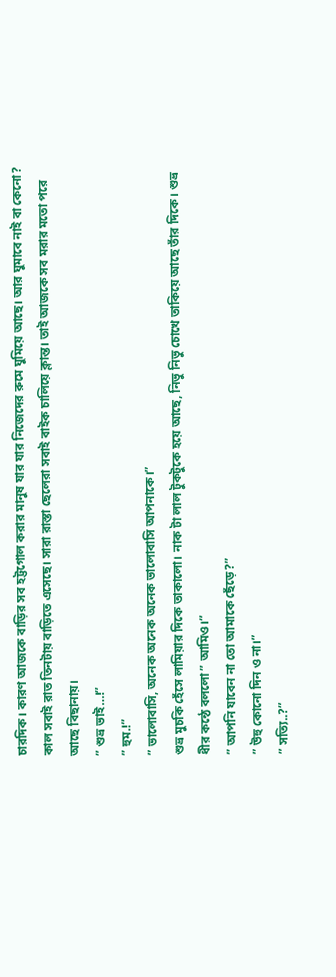চারদিক। কারণ আজকে বাড়ির সব হট্টগোল করার মানুষ যার যার নিজেদের রুমে ঘুমিয়ে আছে। আর ঘুমাবে নাই বা কেনো? কাল সবাই রাত তিনটায় বাড়িতে এসেছে। সারা রাস্তা ছেলেরা সবাই বাইক চালিয়ে ক্লান্ত। তাই আজকে সব মরার মতো পরে আছে বিছানায়।
” শুভ্র ভাই…!”
” হুম.!”
” ভালোবাসি, অনেক অনেক অনেক ভালোবাসি আপনাকে।”
শুভ্র মুচকি হেঁসে লামিয়ার দিকে তাকালো। নাক টা লাল টুকটুকে হয়ে আছে, নিভু নিভু চোখে তাকিয়ে আছে তাঁর দিকে। শুভ্র ধীর কন্ঠে বললো ” আমিও।”
” আপনি যাবেন না তো আমাকে ছেঁড়ে?”
” উহু কোনো দিন ও না।”
” সত্যি..?”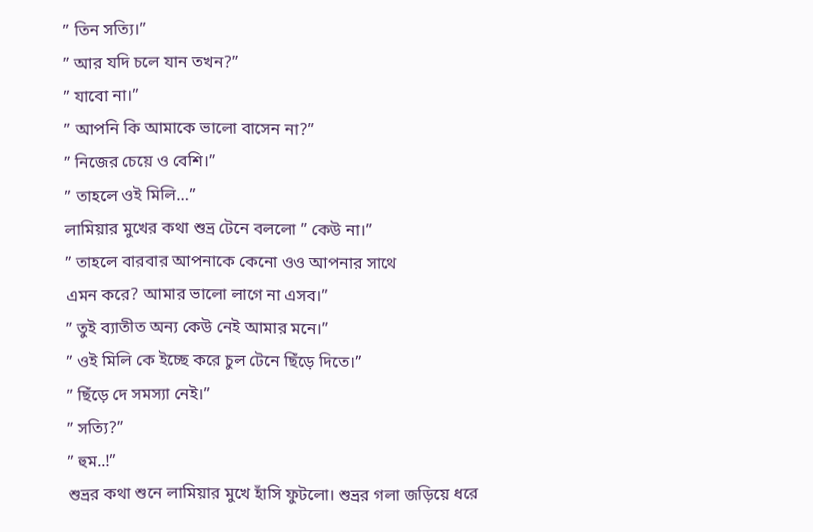” তিন সত্যি।”
” আর যদি চলে যান তখন?”
” যাবো না।”
” আপনি কি আমাকে ভালো বাসেন না?”
” নিজের চেয়ে ও বেশি।”
” তাহলে ওই মিলি…”
লামিয়ার মুখের কথা শুভ্র টেনে বললো ” কেউ না।”
” তাহলে বারবার আপনাকে কেনো ওও আপনার সাথে
এমন করে? আমার ভালো লাগে না এসব।”
” তুই ব্যাতীত অন্য কেউ নেই আমার মনে।”
” ওই মিলি কে ইচ্ছে করে চুল টেনে ছিঁড়ে দিতে।”
” ছিঁড়ে দে সমস্যা নেই।”
” সত্যি?”
” হুম..!”
শুভ্রর কথা শুনে লামিয়ার মুখে হাঁসি ফুটলো। শুভ্রর গলা জড়িয়ে ধরে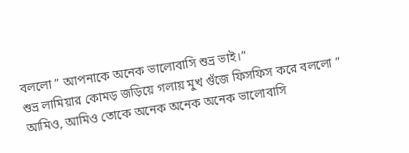বললো ” আপনাকে অনেক ভালোবাসি শুভ্র ভাই।”
শুভ্র লামিয়ার কোমড় জড়িয়ে গলায় মুখ গুঁজে ফিসফিস করে বললো ” আমিও, আমিও তোকে অনেক অনেক অনেক ভালোবাসি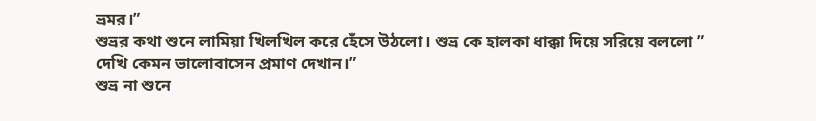ভ্রমর।”
শুভ্রর কথা শুনে লামিয়া খিলখিল করে হেঁসে উঠলো। শুভ্র কে হালকা ধাক্কা দিয়ে সরিয়ে বললো ” দেখি কেমন ভালোবাসেন প্রমাণ দেখান।”
শুভ্র না শুনে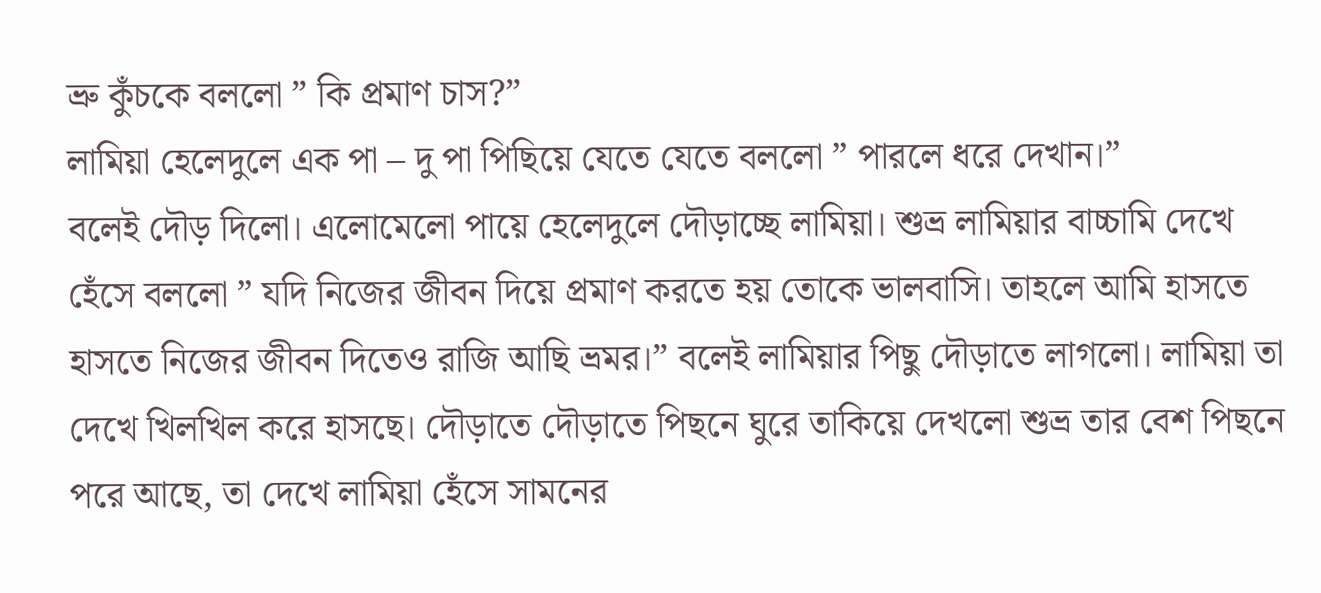ভ্রু কুঁচকে বললো ” কি প্রমাণ চাস?”
লামিয়া হেলেদুলে এক পা – দু পা পিছিয়ে যেতে যেতে বললো ” পারলে ধরে দেখান।”
বলেই দৌড় দিলো। এলোমেলো পায়ে হেলেদুলে দৌড়াচ্ছে লামিয়া। শুভ্র লামিয়ার বাচ্চামি দেখে হেঁসে বললো ” যদি নিজের জীবন দিয়ে প্রমাণ করতে হয় তোকে ভালবাসি। তাহলে আমি হাসতে হাসতে নিজের জীবন দিতেও রাজি আছি ভ্রমর।” বলেই লামিয়ার পিছু দৌড়াতে লাগলো। লামিয়া তা দেখে খিলখিল করে হাসছে। দৌড়াতে দৌড়াতে পিছনে ঘুরে তাকিয়ে দেখলো শুভ্র তার বেশ পিছনে পরে আছে, তা দেখে লামিয়া হেঁসে সামনের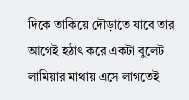দিকে তাকিয়ে দৌড়াতে যাবে তার আগেই হঠাৎ করে একটা বুলেট লামিয়ার মাথায় এসে লাগতেই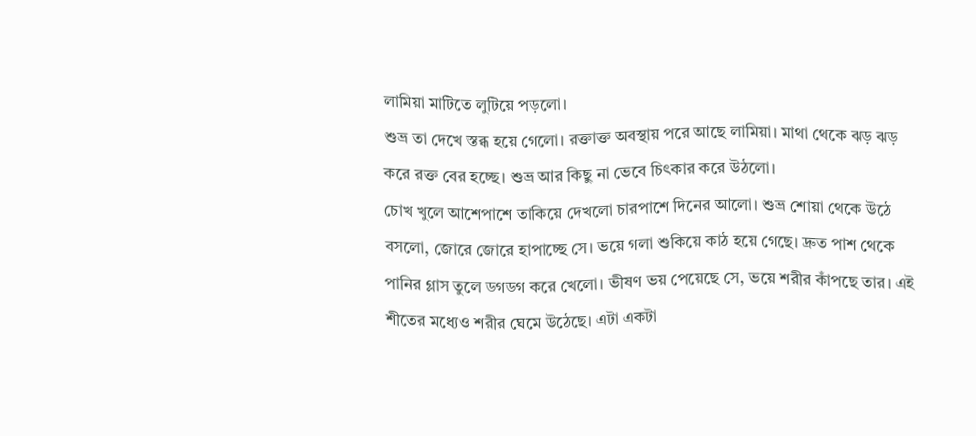লামিয়া মাটিতে লুটিয়ে পড়লো।
শুভ্র তা দেখে স্তব্ধ হয়ে গেলো। রক্তাক্ত অবস্থায় পরে আছে লামিয়া। মাথা থেকে ঝড় ঝড় করে রক্ত বের হচ্ছে। শুভ্র আর কিছু না ভেবে চিৎকার করে উঠলো।
চোখ খুলে আশেপাশে তাকিয়ে দেখলো চারপাশে দিনের আলো। শুভ্র শোয়া থেকে উঠে বসলো, জোরে জোরে হাপাচ্ছে সে। ভয়ে গলা শুকিয়ে কাঠ হয়ে গেছে। দ্রুত পাশ থেকে পানির গ্লাস তুলে ডগডগ করে খেলো। ভীষণ ভয় পেয়েছে সে, ভয়ে শরীর কাঁপছে তার। এই শীতের মধ্যেও শরীর ঘেমে উঠেছে। এটা একটা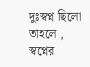দুঃস্বপ্ন ছিলো তাহলে , স্বপ্নের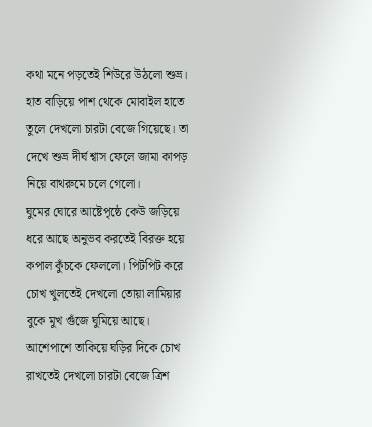কথা মনে পড়তেই শিউরে উঠলো শুভ্র। হাত বাড়িয়ে পাশ থেকে মোবাইল হাতে তুলে দেখলো চারটা বেজে গিয়েছে। তা দেখে শুভ্র দীর্ঘ শ্বাস ফেলে জামা কাপড় নিয়ে বাথরুমে চলে গেলো।
ঘুমের ঘোরে আষ্টেপৃষ্ঠে কেউ জড়িয়ে ধরে আছে অনুভব করতেই বিরক্ত হয়ে কপাল কুঁচকে ফেললো। পিটপিট করে চোখ খুলতেই দেখলো তোয়া লামিয়ার বুকে মুখ গুঁজে ঘুমিয়ে আছে। আশেপাশে তাকিয়ে ঘড়ির দিকে চোখ রাখতেই দেখলো চারটা বেজে ত্রিশ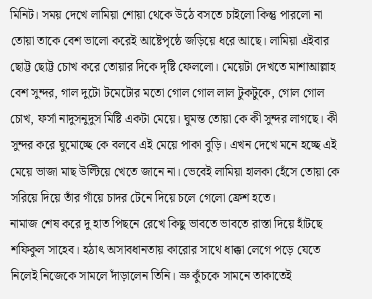মিনিট। সময় দেখে লামিয়া শোয়া থেকে উঠে বসতে চাইলো কিন্তু পারলো না তোয়া তাকে বেশ ভালো করেই আষ্টেপৃষ্ঠে জড়িয়ে ধরে আছে। লামিয়া এইবার ছোট্ট ছোট্ট চোখ করে তোয়ার দিকে দৃষ্টি ফেললো। মেয়েটা দেখতে মাশাআল্লাহ বেশ সুন্দর, গাল দুটো টমেটোর মতো গোল গোল লাল টুকটুকে, গোল গোল চোখ, ফর্সা নাদুসনুদুস মিষ্টি একটা মেয়ে। ঘুমন্ত তোয়া কে কী সুন্দর লাগছে। কী সুন্দর করে ঘুমোচ্ছে কে বলবে এই মেয়ে পাকা বুড়ি। এখন দেখে মনে হচ্ছে এই মেয়ে ভাজা মাছ উল্টিয়ে খেতে জানে না। ভেবেই লামিয়া হালকা হেঁসে তোয়া কে সরিয়ে দিয়ে তাঁর গাঁয়ে চাদর টেনে দিয়ে চলে গেলো ফ্রেশ হতে।
নামাজ শেষ করে দু হাত পিছনে রেখে কিছু ভাবতে ভাবতে রাস্তা দিয়ে হাঁটছে শফিকুল সাহেব। হঠাৎ অসাবধানতায় কারোর সাথে ধাক্কা লেগে পড়ে যেতে নিলেই নিজেকে সামলে দাঁড়ালেন তিনি। ভ্রু কুঁচকে সামনে তাকাতেই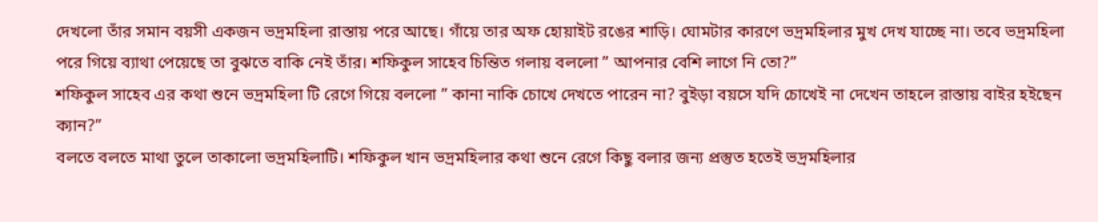দেখলো তাঁর সমান বয়সী একজন ভদ্রমহিলা রাস্তায় পরে আছে। গাঁয়ে তার অফ হোয়াইট রঙের শাড়ি। ঘোমটার কারণে ভদ্রমহিলার মুখ দেখ যাচ্ছে না। তবে ভদ্রমহিলা পরে গিয়ে ব্যাথা পেয়েছে তা বুঝতে বাকি নেই তাঁর। শফিকুল সাহেব চিন্তিত গলায় বললো ” আপনার বেশি লাগে নি তো?”
শফিকুল সাহেব এর কথা শুনে ভদ্রমহিলা টি রেগে গিয়ে বললো ” কানা নাকি চোখে দেখতে পারেন না? বুইড়া বয়সে যদি চোখেই না দেখেন তাহলে রাস্তায় বাইর হইছেন ক্যান?”
বলতে বলতে মাথা তুলে তাকালো ভদ্রমহিলাটি। শফিকুল খান ভদ্রমহিলার কথা শুনে রেগে কিছু বলার জন্য প্রস্তুত হতেই ভদ্রমহিলার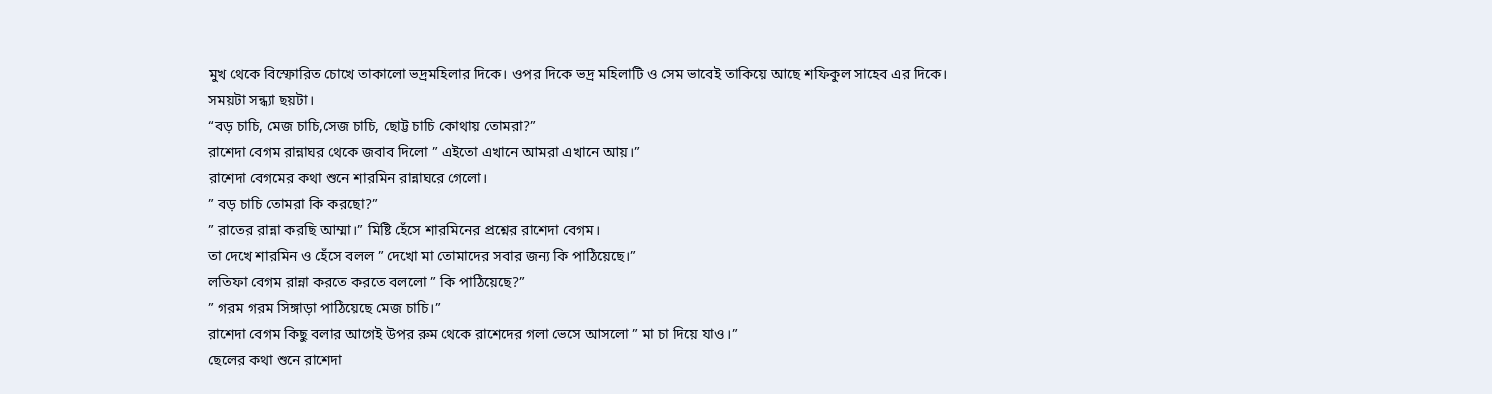মুখ থেকে বিস্ফোরিত চোখে তাকালো ভদ্রমহিলার দিকে। ওপর দিকে ভদ্র মহিলাটি ও সেম ভাবেই তাকিয়ে আছে শফিকুল সাহেব এর দিকে।
সময়টা সন্ধ্যা ছয়টা।
“বড় চাচি, মেজ চাচি,সেজ চাচি, ছোট্ট চাচি কোথায় তোমরা?”
রাশেদা বেগম রান্নাঘর থেকে জবাব দিলো ” এইতো এখানে আমরা এখানে আয়।”
রাশেদা বেগমের কথা শুনে শারমিন রান্নাঘরে গেলো।
” বড় চাচি তোমরা কি করছো?”
” রাতের রান্না করছি আম্মা।” মিষ্টি হেঁসে শারমিনের প্রশ্নের রাশেদা বেগম।
তা দেখে শারমিন ও হেঁসে বলল ” দেখো মা তোমাদের সবার জন্য কি পাঠিয়েছে।”
লতিফা বেগম রান্না করতে করতে বললো ” কি পাঠিয়েছে?”
” গরম গরম সিঙ্গাড়া পাঠিয়েছে মেজ চাচি।”
রাশেদা বেগম কিছু বলার আগেই উপর রুম থেকে রাশেদের গলা ভেসে আসলো ” মা চা দিয়ে যাও।”
ছেলের কথা শুনে রাশেদা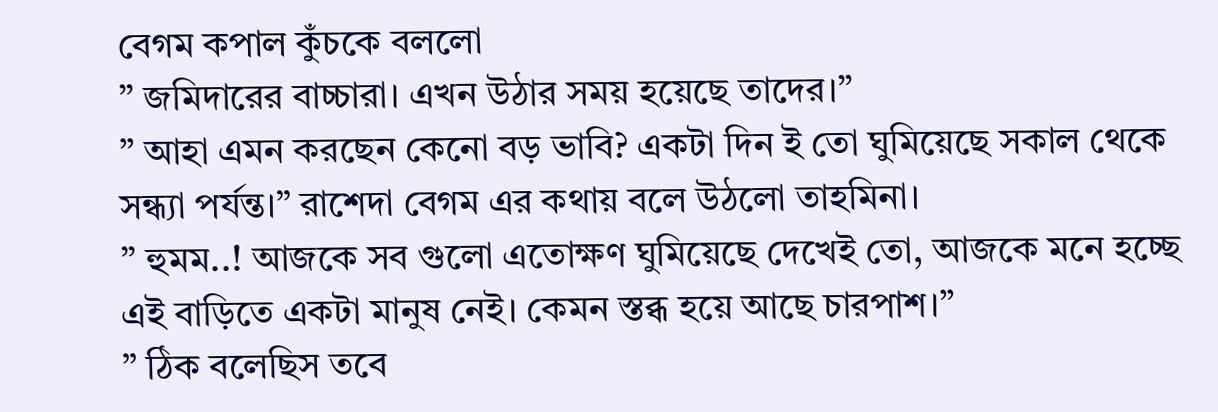বেগম কপাল কুঁচকে বললো
” জমিদারের বাচ্চারা। এখন উঠার সময় হয়েছে তাদের।”
” আহা এমন করছেন কেনো বড় ভাবি? একটা দিন ই তো ঘুমিয়েছে সকাল থেকে সন্ধ্যা পর্যন্ত।” রাশেদা বেগম এর কথায় বলে উঠলো তাহমিনা।
” হুমম..! আজকে সব গুলো এতোক্ষণ ঘুমিয়েছে দেখেই তো, আজকে মনে হচ্ছে এই বাড়িতে একটা মানুষ নেই। কেমন স্তব্ধ হয়ে আছে চারপাশ।”
” ঠিক বলেছিস তবে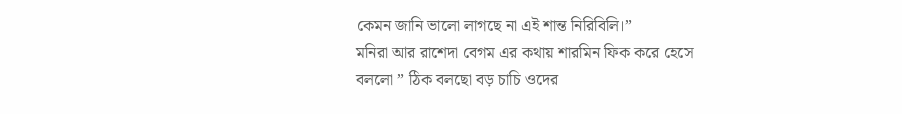কেমন জানি ভালো লাগছে না এই শান্ত নিরিবিলি।”
মনিরা আর রাশেদা বেগম এর কথায় শারমিন ফিক করে হেসে বললো ” ঠিক বলছো বড় চাচি ওদের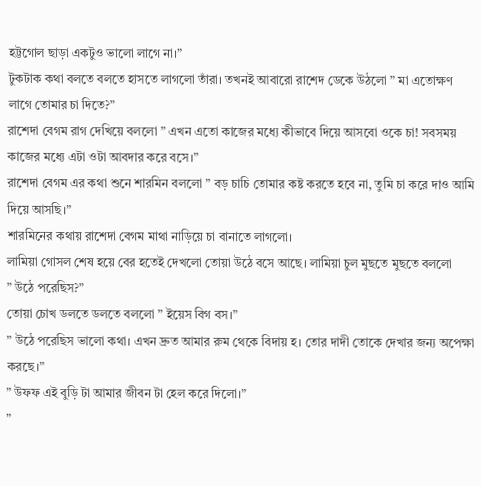হট্টগোল ছাড়া একটুও ভালো লাগে না।”
টুকটাক কথা বলতে বলতে হাসতে লাগলো তাঁরা। তখনই আবারো রাশেদ ডেকে উঠলো ” মা এতোক্ষণ লাগে তোমার চা দিতে?”
রাশেদা বেগম রাগ দেখিয়ে বললো ” এখন এতো কাজের মধ্যে কীভাবে দিয়ে আসবো ওকে চা! সবসময় কাজের মধ্যে এটা ওটা আবদার করে বসে।”
রাশেদা বেগম এর কথা শুনে শারমিন বললো ” বড় চাচি তোমার কষ্ট করতে হবে না, তুমি চা করে দাও আমি দিয়ে আসছি।”
শারমিনের কথায় রাশেদা বেগম মাথা নাড়িয়ে চা বানাতে লাগলো।
লামিয়া গোসল শেষ হয়ে বের হতেই দেখলো তোয়া উঠে বসে আছে। লামিয়া চুল মুছতে মুছতে বললো
” উঠে পরেছিস?”
তোয়া চোখ ডলতে ডলতে বললো ” ইয়েস বিগ বস।”
” উঠে পরেছিস ভালো কথা। এখন দ্রুত আমার রুম থেকে বিদায় হ। তোর দাদী তোকে দেখার জন্য অপেক্ষা করছে।”
” উফফ এই বুড়ি টা আমার জীবন টা হেল করে দিলো।”
”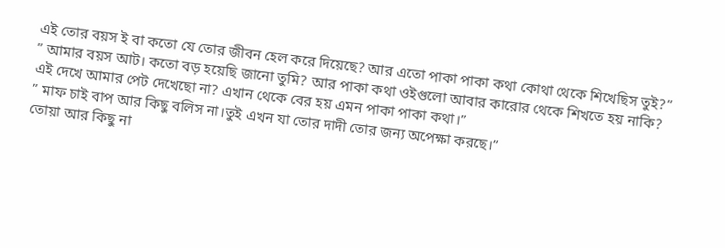এই তোর বয়স ই বা কতো যে তোর জীবন হেল করে দিয়েছে? আর এতো পাকা পাকা কথা কোথা থেকে শিখেছিস তুই?”
” আমার বয়স আট। কতো বড় হয়েছি জানো তুমি? আর পাকা কথা ওইগুলো আবার কারোর থেকে শিখতে হয় নাকি? এই দেখে আমার পেট দেখেছো না? এখান থেকে বের হয় এমন পাকা পাকা কথা।”
” মাফ চাই বাপ আর কিছু বলিস না।তুই এখন যা তোর দাদী তোর জন্য অপেক্ষা করছে।”
তোয়া আর কিছু না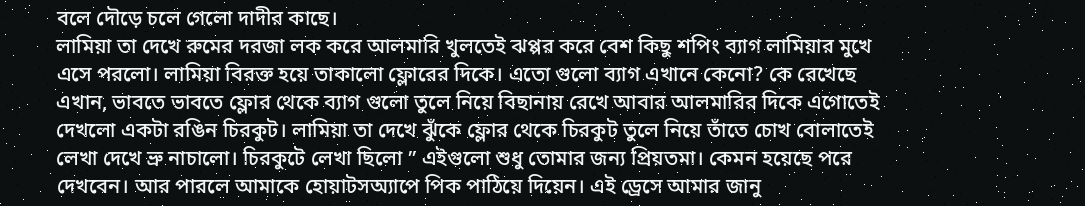বলে দৌড়ে চলে গেলো দাদীর কাছে।
লামিয়া তা দেখে রুমের দরজা লক করে আলমারি খুলতেই ঝপ্পর করে বেশ কিছু শপিং ব্যাগ লামিয়ার মুখে এসে পরলো। লামিয়া বিরক্ত হয়ে তাকালো ফ্লোরের দিকে। এতো গুলো ব্যাগ এখানে কেনো? কে রেখেছে এখান, ভাবতে ভাবতে ফ্লোর থেকে ব্যাগ গুলো তুলে নিয়ে বিছানায় রেখে আবার আলমারির দিকে এগোতেই দেখলো একটা রঙিন চিরকুট। লামিয়া তা দেখে ঝুঁকে ফ্লোর থেকে চিরকুট তুলে নিয়ে তাঁতে চোখ বোলাতেই লেখা দেখে ভ্রু নাচালো। চিরকুটে লেখা ছিলো ” এইগুলো শুধু তোমার জন্য প্রিয়তমা। কেমন হয়েছে পরে দেখবেন। আর পারলে আমাকে হোয়াটসঅ্যাপে পিক পাঠিয়ে দিয়েন। এই ড্রেসে আমার জানু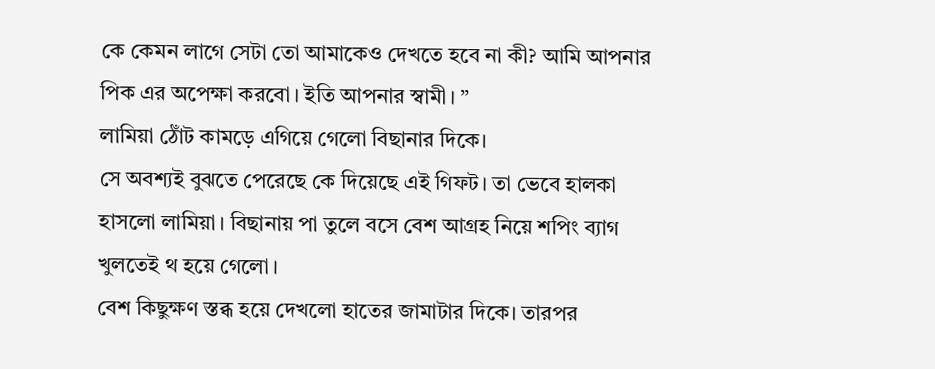কে কেমন লাগে সেটা তো আমাকেও দেখতে হবে না কী? আমি আপনার পিক এর অপেক্ষা করবো। ইতি আপনার স্বামী। ”
লামিয়া ঠোঁট কামড়ে এগিয়ে গেলো বিছানার দিকে।
সে অবশ্যই বুঝতে পেরেছে কে দিয়েছে এই গিফট। তা ভেবে হালকা হাসলো লামিয়া। বিছানায় পা তুলে বসে বেশ আগ্রহ নিয়ে শপিং ব্যাগ খুলতেই থ হয়ে গেলো।
বেশ কিছুক্ষণ স্তব্ধ হয়ে দেখলো হাতের জামাটার দিকে। তারপর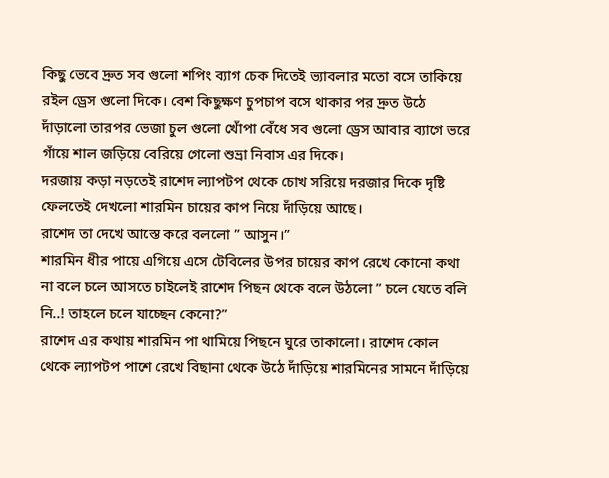কিছু ভেবে দ্রুত সব গুলো শপিং ব্যাগ চেক দিতেই ভ্যাবলার মতো বসে তাকিয়ে রইল ড্রেস গুলো দিকে। বেশ কিছুক্ষণ চুপচাপ বসে থাকার পর দ্রুত উঠে দাঁড়ালো তারপর ভেজা চুল গুলো খোঁপা বেঁধে সব গুলো ড্রেস আবার ব্যাগে ভরে গাঁয়ে শাল জড়িয়ে বেরিয়ে গেলো শুভ্রা নিবাস এর দিকে।
দরজায় কড়া নড়তেই রাশেদ ল্যাপটপ থেকে চোখ সরিয়ে দরজার দিকে দৃষ্টি ফেলতেই দেখলো শারমিন চায়ের কাপ নিয়ে দাঁড়িয়ে আছে।
রাশেদ তা দেখে আস্তে করে বললো ” আসুন।”
শারমিন ধীর পায়ে এগিয়ে এসে টেবিলের উপর চায়ের কাপ রেখে কোনো কথা না বলে চলে আসতে চাইলেই রাশেদ পিছন থেকে বলে উঠলো ” চলে যেতে বলি নি..! তাহলে চলে যাচ্ছেন কেনো?”
রাশেদ এর কথায় শারমিন পা থামিয়ে পিছনে ঘুরে তাকালো। রাশেদ কোল থেকে ল্যাপটপ পাশে রেখে বিছানা থেকে উঠে দাঁড়িয়ে শারমিনের সামনে দাঁড়িয়ে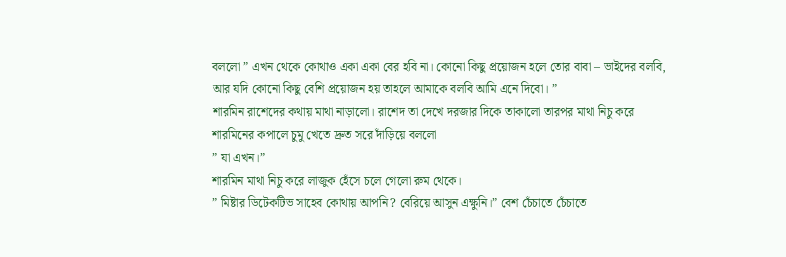বললো ” এখন থেকে কোথাও একা একা বের হবি না। কোনো কিছু প্রয়োজন হলে তোর বাবা – ভাইদের বলবি, আর যদি কোনো কিছু বেশি প্রয়োজন হয় তাহলে আমাকে বলবি আমি এনে দিবো। ”
শারমিন রাশেদের কথায় মাথা নাড়ালো। রাশেদ তা দেখে দরজার দিকে তাকালো তারপর মাথা নিচু করে শারমিনের কপালে চুমু খেতে দ্রুত সরে দাঁড়িয়ে বললো
” যা এখন।”
শারমিন মাথা নিচু করে লাজুক হেঁসে চলে গেলো রুম থেকে।
” মিষ্টার ডিটেকটিভ সাহেব কোথায় আপনি? বেরিয়ে আসুন এক্ষুনি।” বেশ চেঁচাতে চেঁচাতে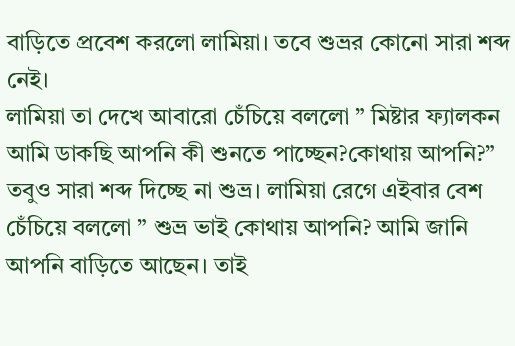বাড়িতে প্রবেশ করলো লামিয়া। তবে শুভ্রর কোনো সারা শব্দ নেই।
লামিয়া তা দেখে আবারো চেঁচিয়ে বললো ” মিষ্টার ফ্যালকন আমি ডাকছি আপনি কী শুনতে পাচ্ছেন?কোথায় আপনি?”
তবুও সারা শব্দ দিচ্ছে না শুভ্র। লামিয়া রেগে এইবার বেশ চেঁচিয়ে বললো ” শুভ্র ভাই কোথায় আপনি? আমি জানি আপনি বাড়িতে আছেন। তাই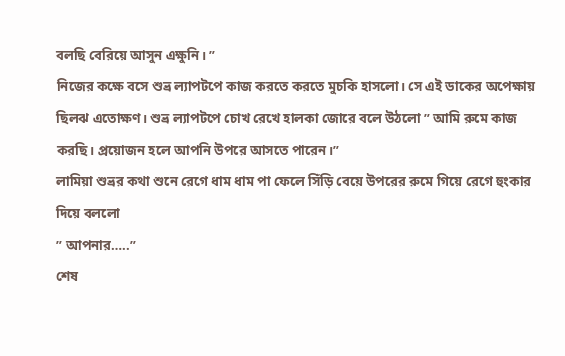বলছি বেরিয়ে আসুন এক্ষুনি। ”
নিজের কক্ষে বসে শুভ্র ল্যাপটপে কাজ করতে করতে মুচকি হাসলো। সে এই ডাকের অপেক্ষায় ছিলঝ এতোক্ষণ। শুভ্র ল্যাপটপে চোখ রেখে হালকা জোরে বলে উঠলো ” আমি রুমে কাজ করছি। প্রয়োজন হলে আপনি উপরে আসতে পারেন।”
লামিয়া শুভ্রর কথা শুনে রেগে ধাম ধাম পা ফেলে সিঁড়ি বেয়ে উপরের রুমে গিয়ে রেগে হুংকার দিয়ে বললো
” আপনার…..”
শেষ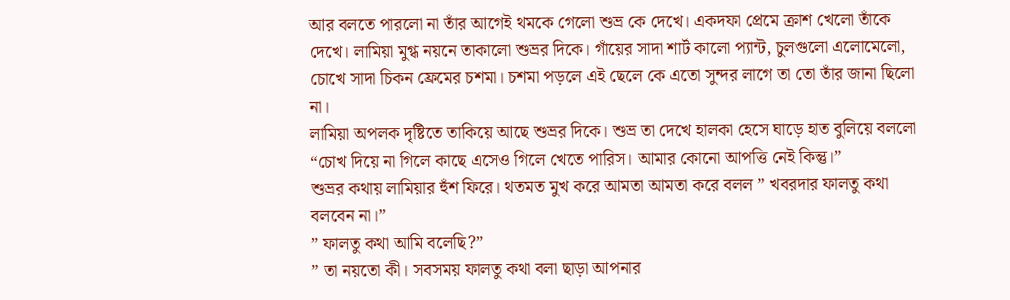আর বলতে পারলো না তাঁর আগেই থমকে গেলো শুভ্র কে দেখে। একদফা প্রেমে ক্রাশ খেলো তাঁকে দেখে। লামিয়া মুগ্ধ নয়নে তাকালো শুভ্রর দিকে। গাঁয়ের সাদা শার্ট কালো প্যান্ট, চুলগুলো এলোমেলো, চোখে সাদা চিকন ফ্রেমের চশমা। চশমা পড়লে এই ছেলে কে এতো সুন্দর লাগে তা তো তাঁর জানা ছিলো না।
লামিয়া অপলক দৃষ্টিতে তাকিয়ে আছে শুভ্রর দিকে। শুভ্র তা দেখে হালকা হেসে ঘাড়ে হাত বুলিয়ে বললো
“চোখ দিয়ে না গিলে কাছে এসেও গিলে খেতে পারিস। আমার কোনো আপত্তি নেই কিন্তু।”
শুভ্রর কথায় লামিয়ার হুঁশ ফিরে। থতমত মুখ করে আমতা আমতা করে বলল ” খবরদার ফালতু কথা বলবেন না।”
” ফালতু কথা আমি বলেছি?”
” তা নয়তো কী। সবসময় ফালতু কথা বলা ছাড়া আপনার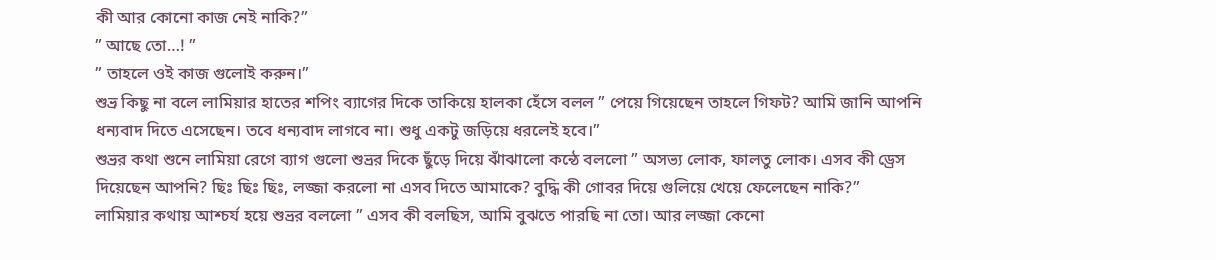কী আর কোনো কাজ নেই নাকি?”
” আছে তো…! ”
” তাহলে ওই কাজ গুলোই করুন।”
শুভ্র কিছু না বলে লামিয়ার হাতের শপিং ব্যাগের দিকে তাকিয়ে হালকা হেঁসে বলল ” পেয়ে গিয়েছেন তাহলে গিফট? আমি জানি আপনি ধন্যবাদ দিতে এসেছেন। তবে ধন্যবাদ লাগবে না। শুধু একটু জড়িয়ে ধরলেই হবে।”
শুভ্রর কথা শুনে লামিয়া রেগে ব্যাগ গুলো শুভ্রর দিকে ছুঁড়ে দিয়ে ঝাঁঝালো কন্ঠে বললো ” অসভ্য লোক, ফালতু লোক। এসব কী ড্রেস দিয়েছেন আপনি? ছিঃ ছিঃ ছিঃ, লজ্জা করলো না এসব দিতে আমাকে? বুদ্ধি কী গোবর দিয়ে গুলিয়ে খেয়ে ফেলেছেন নাকি?”
লামিয়ার কথায় আশ্চর্য হয়ে শুভ্রর বললো ” এসব কী বলছিস, আমি বুঝতে পারছি না তো। আর লজ্জা কেনো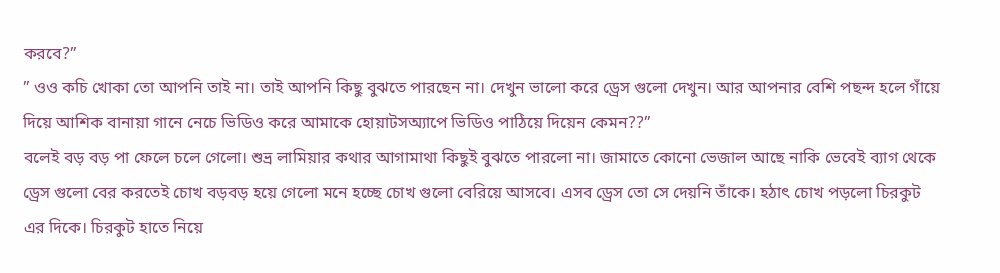করবে?”
” ওও কচি খোকা তো আপনি তাই না। তাই আপনি কিছু বুঝতে পারছেন না। দেখুন ভালো করে ড্রেস গুলো দেখুন। আর আপনার বেশি পছন্দ হলে গাঁয়ে দিয়ে আশিক বানায়া গানে নেচে ভিডিও করে আমাকে হোয়াটসঅ্যাপে ভিডিও পাঠিয়ে দিয়েন কেমন??”
বলেই বড় বড় পা ফেলে চলে গেলো। শুভ্র লামিয়ার কথার আগামাথা কিছুই বুঝতে পারলো না। জামাতে কোনো ভেজাল আছে নাকি ভেবেই ব্যাগ থেকে ড্রেস গুলো বের করতেই চোখ বড়বড় হয়ে গেলো মনে হচ্ছে চোখ গুলো বেরিয়ে আসবে। এসব ড্রেস তো সে দেয়নি তাঁকে। হঠাৎ চোখ পড়লো চিরকুট এর দিকে। চিরকুট হাতে নিয়ে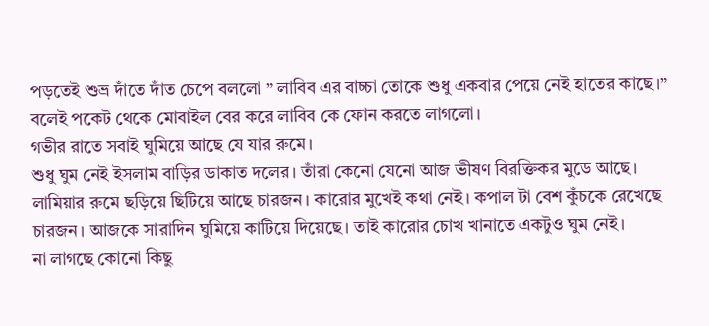পড়তেই শুভ্র দাঁতে দাঁত চেপে বললো ” লাবিব এর বাচ্চা তোকে শুধু একবার পেয়ে নেই হাতের কাছে।”
বলেই পকেট থেকে মোবাইল বের করে লাবিব কে ফোন করতে লাগলো।
গভীর রাতে সবাই ঘুমিয়ে আছে যে যার রুমে।
শুধু ঘুম নেই ইসলাম বাড়ির ডাকাত দলের। তাঁরা কেনো যেনো আজ ভীষণ বিরক্তিকর মুডে আছে। লামিয়ার রুমে ছড়িয়ে ছিটিয়ে আছে চারজন। কারোর মুখেই কথা নেই। কপাল টা বেশ কুঁচকে রেখেছে চারজন। আজকে সারাদিন ঘুমিয়ে কাটিয়ে দিয়েছে। তাই কারোর চোখ খানাতে একটুও ঘুম নেই।
না লাগছে কোনো কিছু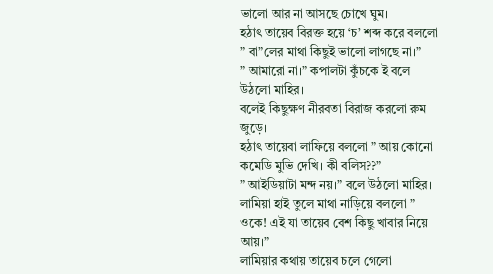ভালো আর না আসছে চোখে ঘুম।
হঠাৎ তায়েব বিরক্ত হয়ে ‘চ’ শব্দ করে বললো ” বা”লের মাথা কিছুই ভালো লাগছে না।”
” আমারো না।” কপালটা কুঁচকে ই বলে উঠলো মাহির।
বলেই কিছুক্ষণ নীরবতা বিরাজ করলো রুম জুড়ে।
হঠাৎ তায়েবা লাফিয়ে বললো ” আয় কোনো কমেডি মুভি দেখি। কী বলিস??”
” আইডিয়াটা মন্দ নয়।” বলে উঠলো মাহির।
লামিয়া হাই তুলে মাথা নাড়িয়ে বললো ” ওকে! এই যা তায়েব বেশ কিছু খাবার নিয়ে আয়।”
লামিয়ার কথায় তায়েব চলে গেলো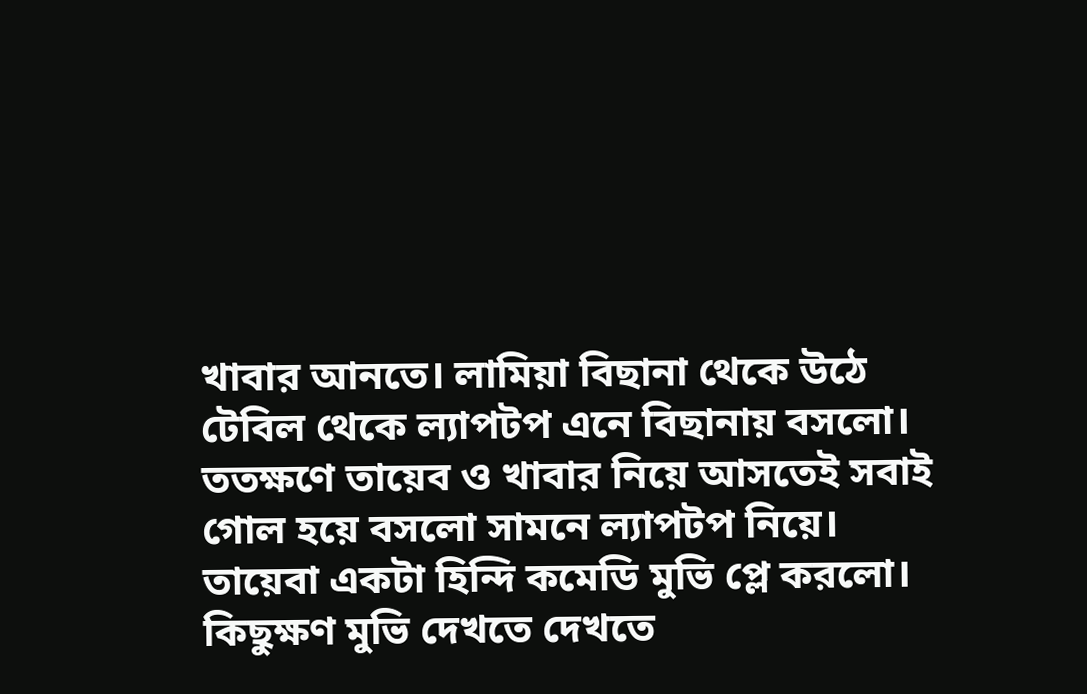খাবার আনতে। লামিয়া বিছানা থেকে উঠে টেবিল থেকে ল্যাপটপ এনে বিছানায় বসলো।
ততক্ষণে তায়েব ও খাবার নিয়ে আসতেই সবাই গোল হয়ে বসলো সামনে ল্যাপটপ নিয়ে।
তায়েবা একটা হিন্দি কমেডি মুভি প্লে করলো।
কিছুক্ষণ মুভি দেখতে দেখতে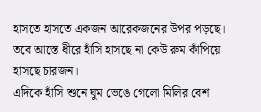হাসতে হাসতে একজন আরেকজনের উপর পড়ছে। তবে আস্তে ধীরে হাঁসি হাসছে না কেউ রুম কাঁপিয়ে হাসছে চারজন।
এদিকে হাঁসি শুনে ঘুম ভেঙে গেলো মিলির বেশ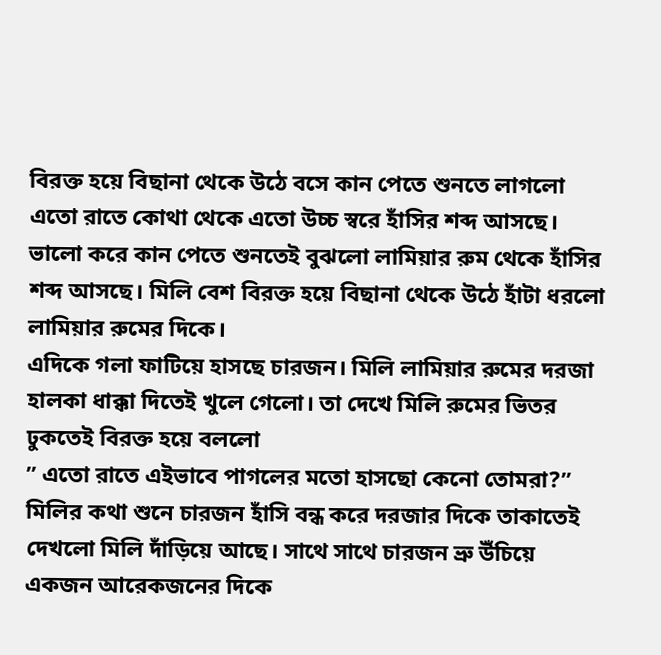বিরক্ত হয়ে বিছানা থেকে উঠে বসে কান পেতে শুনতে লাগলো এতো রাতে কোথা থেকে এতো উচ্চ স্বরে হাঁসির শব্দ আসছে।
ভালো করে কান পেতে শুনতেই বুঝলো লামিয়ার রুম থেকে হাঁসির শব্দ আসছে। মিলি বেশ বিরক্ত হয়ে বিছানা থেকে উঠে হাঁটা ধরলো লামিয়ার রুমের দিকে।
এদিকে গলা ফাটিয়ে হাসছে চারজন। মিলি লামিয়ার রুমের দরজা হালকা ধাক্কা দিতেই খুলে গেলো। তা দেখে মিলি রুমের ভিতর ঢুকতেই বিরক্ত হয়ে বললো
” এতো রাতে এইভাবে পাগলের মতো হাসছো কেনো তোমরা?”
মিলির কথা শুনে চারজন হাঁসি বন্ধ করে দরজার দিকে তাকাতেই দেখলো মিলি দাঁড়িয়ে আছে। সাথে সাথে চারজন ভ্রু উঁচিয়ে একজন আরেকজনের দিকে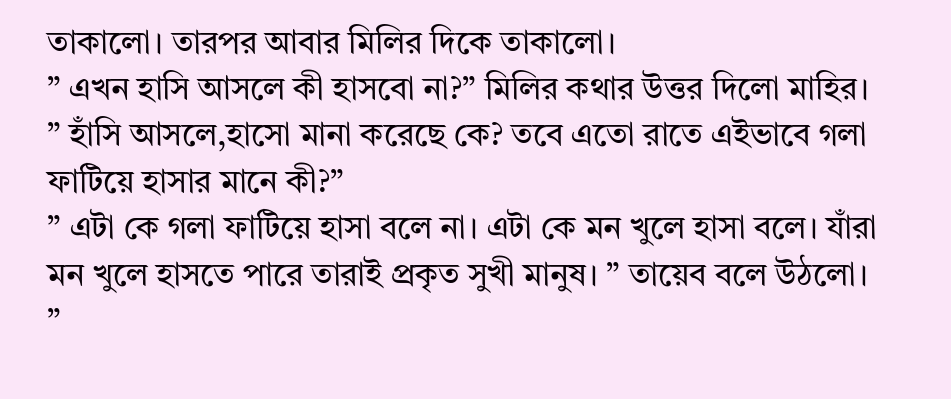তাকালো। তারপর আবার মিলির দিকে তাকালো।
” এখন হাসি আসলে কী হাসবো না?” মিলির কথার উত্তর দিলো মাহির।
” হাঁসি আসলে,হাসো মানা করেছে কে? তবে এতো রাতে এইভাবে গলা ফাটিয়ে হাসার মানে কী?”
” এটা কে গলা ফাটিয়ে হাসা বলে না। এটা কে মন খুলে হাসা বলে। যাঁরা মন খুলে হাসতে পারে তারাই প্রকৃত সুখী মানুষ। ” তায়েব বলে উঠলো।
”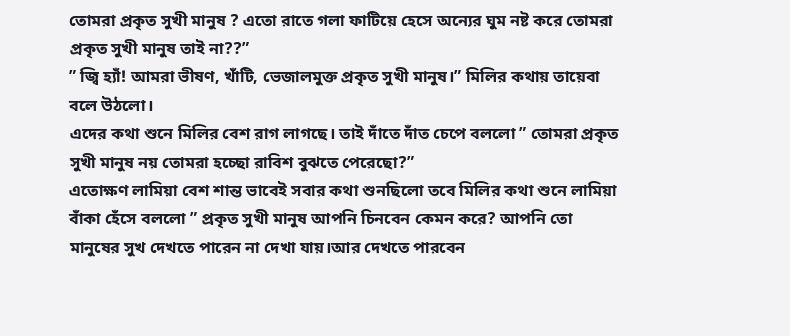তোমরা প্রকৃত সুখী মানুষ ? এতো রাতে গলা ফাটিয়ে হেসে অন্যের ঘুম নষ্ট করে তোমরা প্রকৃত সুখী মানুষ তাই না??”
” জ্বি হ্যাঁ! আমরা ভীষণ, খাঁটি, ভেজালমুক্ত প্রকৃত সুখী মানুষ।” মিলির কথায় তায়েবা বলে উঠলো।
এদের কথা শুনে মিলির বেশ রাগ লাগছে। তাই দাঁতে দাঁত চেপে বললো ” তোমরা প্রকৃত সুখী মানুষ নয় তোমরা হচ্ছো রাবিশ বুঝতে পেরেছো?”
এতোক্ষণ লামিয়া বেশ শান্ত ভাবেই সবার কথা শুনছিলো তবে মিলির কথা শুনে লামিয়া বাঁকা হেঁসে বললো ” প্রকৃত সুখী মানুষ আপনি চিনবেন কেমন করে? আপনি তো মানুষের সুখ দেখতে পারেন না দেখা যায়।আর দেখতে পারবেন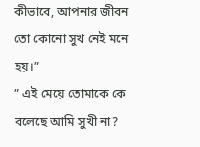কীভাবে, আপনার জীবন তো কোনো সুখ নেই মনে হয়।”
” এই মেয়ে তোমাকে কে বলেছে আমি সুখী না?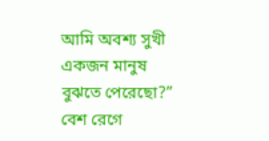আমি অবশ্য সুখী একজন মানুষ বুঝতে পেরেছো?” বেশ রেগে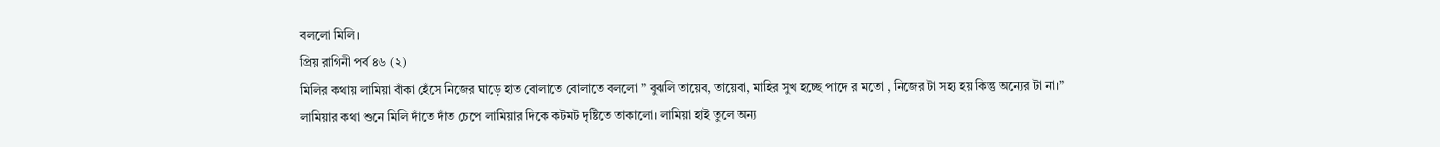বললো মিলি।
প্রিয় রাগিনী পর্ব ৪৬ (২)
মিলির কথায় লামিয়া বাঁকা হেঁসে নিজের ঘাড়ে হাত বোলাতে বোলাতে বললো ” বুঝলি তায়েব, তায়েবা, মাহির সুখ হচ্ছে পাদে র মতো , নিজের টা সহ্য হয় কিন্তু অন্যের টা না।”
লামিয়ার কথা শুনে মিলি দাঁতে দাঁত চেপে লামিয়ার দিকে কটমট দৃষ্টিতে তাকালো। লামিয়া হাই তুলে অন্য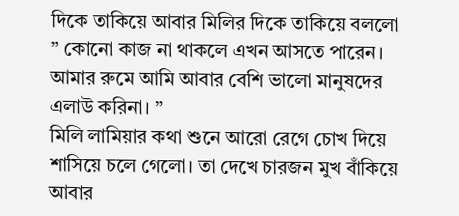দিকে তাকিয়ে আবার মিলির দিকে তাকিয়ে বললো
” কোনো কাজ না থাকলে এখন আসতে পারেন। আমার রুমে আমি আবার বেশি ভালো মানুষদের এলাউ করিনা। ”
মিলি লামিয়ার কথা শুনে আরো রেগে চোখ দিয়ে শাসিয়ে চলে গেলো। তা দেখে চারজন মুখ বাঁকিয়ে আবার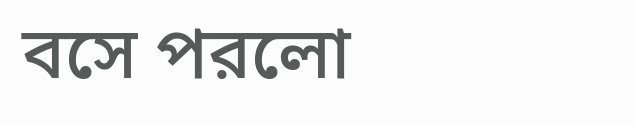বসে পরলো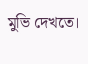মুভি দেখতে।